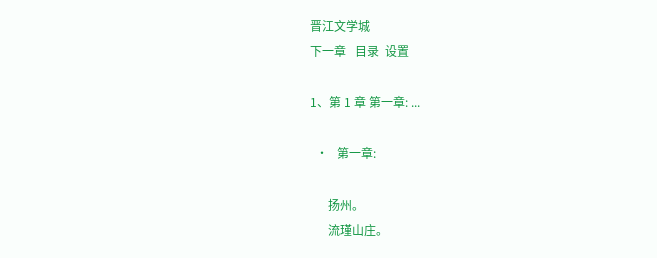晋江文学城
下一章   目录  设置

1、第 1 章 第一章: ...

  •   第一章:

      扬州。
      流瑾山庄。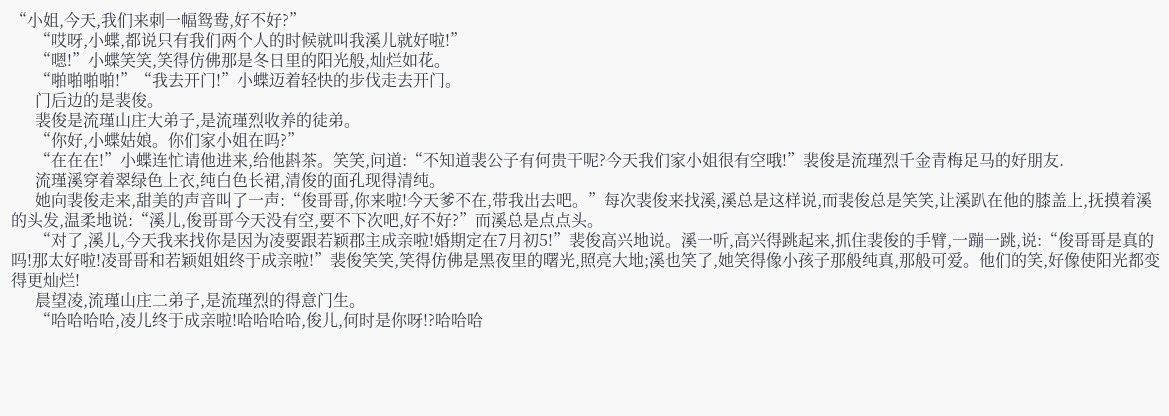“小姐,今天,我们来刺一幅鸳鸯,好不好?”
      “哎呀,小蝶,都说只有我们两个人的时候就叫我溪儿就好啦!”
      “嗯!”小蝶笑笑,笑得仿佛那是冬日里的阳光般,灿烂如花。
      “啪啪啪啪!”“我去开门!”小蝶迈着轻快的步伐走去开门。
      门后边的是裴俊。
      裴俊是流瑾山庄大弟子,是流瑾烈收养的徒弟。
      “你好,小蝶姑娘。你们家小姐在吗?”
      “在在在!”小蝶连忙请他进来,给他斟茶。笑笑,问道:“不知道裴公子有何贵干呢?今天我们家小姐很有空哦!”裴俊是流瑾烈千金青梅足马的好朋友.
      流瑾溪穿着翠绿色上衣,纯白色长裙,清俊的面孔现得清纯。
      她向裴俊走来,甜美的声音叫了一声:“俊哥哥,你来啦!今天爹不在,带我出去吧。”每次裴俊来找溪,溪总是这样说,而裴俊总是笑笑,让溪趴在他的膝盖上,抚摸着溪的头发,温柔地说:“溪儿,俊哥哥今天没有空,要不下次吧,好不好?”而溪总是点点头。
      “对了,溪儿,今天我来找你是因为凌要跟若颖郡主成亲啦!婚期定在7月初5!”裴俊高兴地说。溪一听,高兴得跳起来,抓住裴俊的手臂,一蹦一跳,说:“俊哥哥是真的吗!那太好啦!凌哥哥和若颖姐姐终于成亲啦!”裴俊笑笑,笑得仿佛是黑夜里的曙光,照亮大地;溪也笑了,她笑得像小孩子那般纯真,那般可爱。他们的笑,好像使阳光都变得更灿烂!
      晨望凌,流瑾山庄二弟子,是流瑾烈的得意门生。
      “哈哈哈哈,凌儿终于成亲啦!哈哈哈哈,俊儿,何时是你呀!?哈哈哈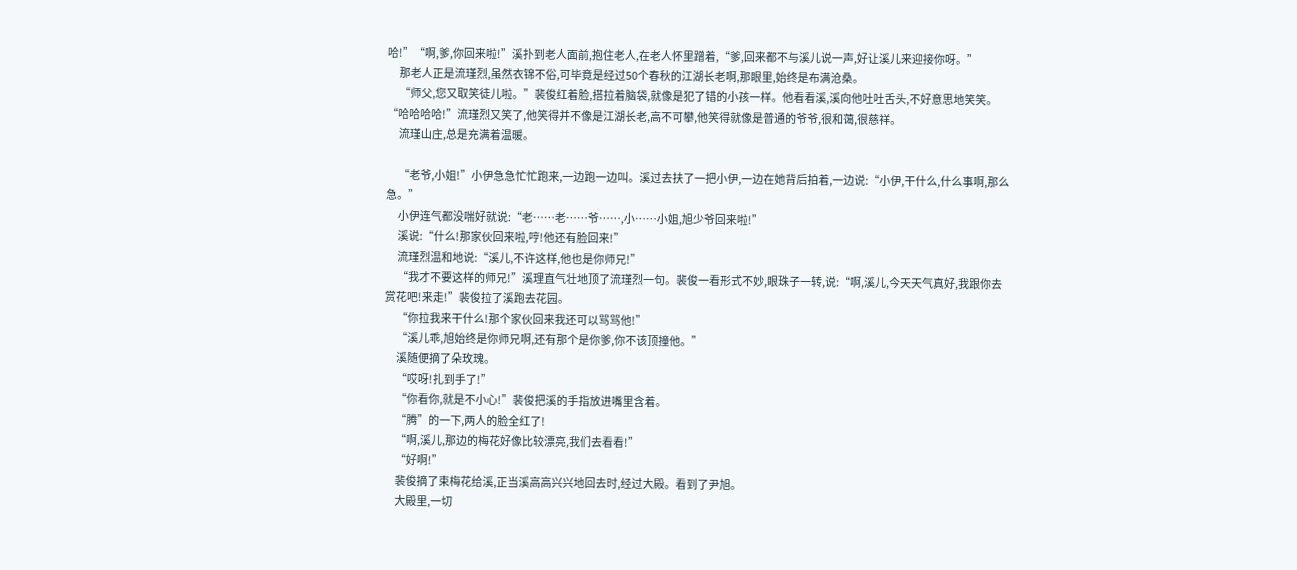哈!”“啊,爹,你回来啦!”溪扑到老人面前,抱住老人,在老人怀里蹭着,“爹,回来都不与溪儿说一声,好让溪儿来迎接你呀。”
      那老人正是流瑾烈,虽然衣锦不俗,可毕竟是经过50个春秋的江湖长老啊,那眼里,始终是布满沧桑。
      “师父,您又取笑徒儿啦。”裴俊红着脸,搭拉着脑袋,就像是犯了错的小孩一样。他看看溪,溪向他吐吐舌头,不好意思地笑笑。“哈哈哈哈!”流瑾烈又笑了,他笑得并不像是江湖长老,高不可攀,他笑得就像是普通的爷爷,很和蔼,很慈祥。
      流瑾山庄,总是充满着温暖。

      “老爷,小姐!”小伊急急忙忙跑来,一边跑一边叫。溪过去扶了一把小伊,一边在她背后拍着,一边说:“小伊,干什么,什么事啊,那么急。”
      小伊连气都没喘好就说:“老……老……爷……,小……小姐,旭少爷回来啦!”
      溪说:“什么!那家伙回来啦,哼!他还有脸回来!”
      流瑾烈温和地说:“溪儿,不许这样,他也是你师兄!”
      “我才不要这样的师兄!”溪理直气壮地顶了流瑾烈一句。裴俊一看形式不妙,眼珠子一转,说:“啊,溪儿,今天天气真好,我跟你去赏花吧!来走!”裴俊拉了溪跑去花园。
      “你拉我来干什么!那个家伙回来我还可以骂骂他!”
      “溪儿乖,旭始终是你师兄啊,还有那个是你爹,你不该顶撞他。”
      溪随便摘了朵玫瑰。
      “哎呀!扎到手了!”
      “你看你,就是不小心!”裴俊把溪的手指放进嘴里含着。
      “腾”的一下,两人的脸全红了!
      “啊,溪儿,那边的梅花好像比较漂亮,我们去看看!”
      “好啊!”
      裴俊摘了束梅花给溪,正当溪高高兴兴地回去时,经过大殿。看到了尹旭。
      大殿里,一切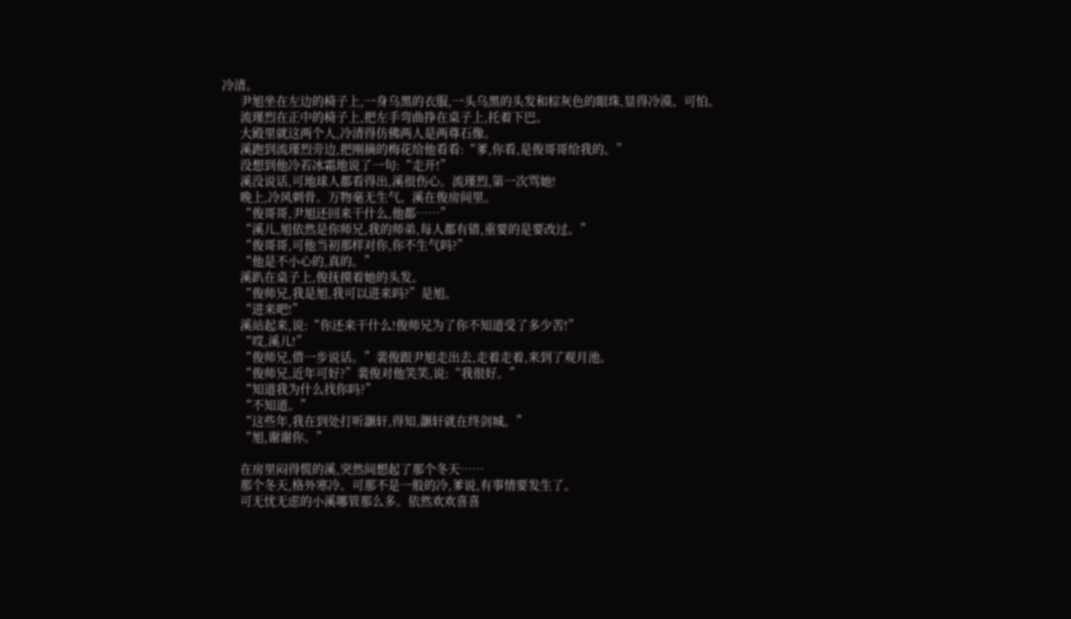冷清。
      尹旭坐在左边的椅子上,一身乌黑的衣服,一头乌黑的头发和棕灰色的眼珠,显得冷漠、可怕。
      流瑾烈在正中的椅子上,把左手弯曲挣在桌子上,托着下巴。
      大殿里就这两个人,冷清得仿佛两人是两尊石像。
      溪跑到流瑾烈旁边,把刚摘的梅花给他看看:“爹,你看,是俊哥哥给我的。”
      没想到他冷若冰霜地说了一句:“走开!”
      溪没说话,可地球人都看得出,溪很伤心。流瑾烈,第一次骂她!
      晚上,冷风刺骨。万物毫无生气。溪在俊房间里。
      “俊哥哥,尹旭还回来干什么,他都……”
      “溪儿,旭依然是你师兄,我的师弟,每人都有错,重要的是要改过。”
      “俊哥哥,可他当初那样对你,你不生气吗?”
      “他是不小心的,真的。”
      溪趴在桌子上,俊抚摸着她的头发。
      “俊师兄,我是旭,我可以进来吗?”是旭。
      “进来吧!”
      溪站起来,说:“你还来干什么!俊师兄为了你不知道受了多少苦!”
      “哎,溪儿!”
      “俊师兄,借一步说话。”裴俊跟尹旭走出去,走着走着,来到了观月池。
      “俊师兄,近年可好?”裴俊对他笑笑,说:“我很好。”
      “知道我为什么找你吗?”
      “不知道。”
      “这些年,我在到处打听灏轩,得知,灏轩就在终剑城。”
      “旭,谢谢你。”

      在房里闷得慌的溪,突然间想起了那个冬天……
      那个冬天,格外寒冷。可那不是一般的冷,爹说,有事情要发生了。
      可无忧无虑的小溪哪管那么多。依然欢欢喜喜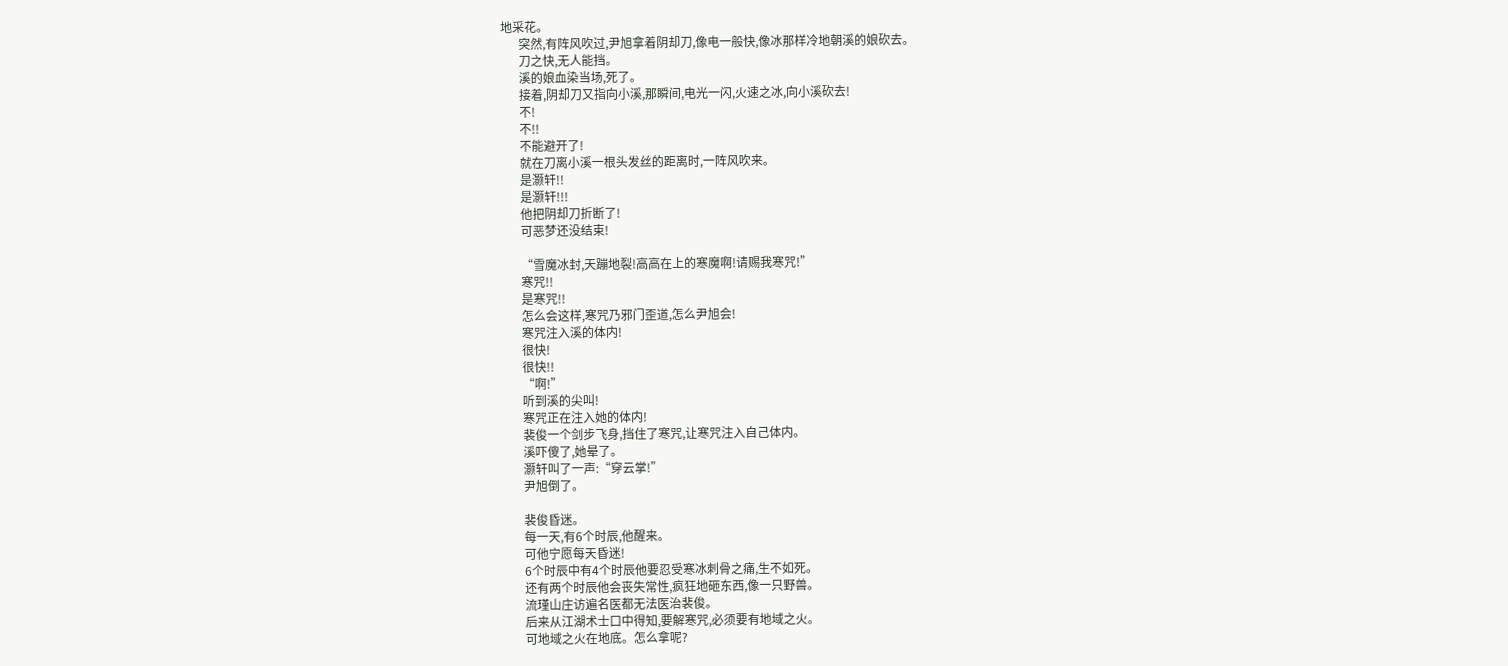地采花。
      突然,有阵风吹过,尹旭拿着阴却刀,像电一般快,像冰那样冷地朝溪的娘砍去。
      刀之快,无人能挡。
      溪的娘血染当场,死了。
      接着,阴却刀又指向小溪,那瞬间,电光一闪,火速之冰,向小溪砍去!
      不!
      不!!
      不能避开了!
      就在刀离小溪一根头发丝的距离时,一阵风吹来。
      是灏轩!!
      是灏轩!!!
      他把阴却刀折断了!
      可恶梦还没结束!

      “雪魔冰封,天蹦地裂!高高在上的寒魔啊!请赐我寒咒!”
      寒咒!!
      是寒咒!!
      怎么会这样,寒咒乃邪门歪道,怎么尹旭会!
      寒咒注入溪的体内!
      很快!
      很快!!
      “啊!”
      听到溪的尖叫!
      寒咒正在注入她的体内!
      裴俊一个剑步飞身,挡住了寒咒,让寒咒注入自己体内。
      溪吓傻了,她晕了。
      灏轩叫了一声:“穿云掌!”
      尹旭倒了。

      裴俊昏迷。
      每一天,有6个时辰,他醒来。
      可他宁愿每天昏迷!
      6个时辰中有4个时辰他要忍受寒冰刺骨之痛,生不如死。
      还有两个时辰他会丧失常性,疯狂地砸东西,像一只野兽。
      流瑾山庄访遍名医都无法医治裴俊。
      后来从江湖术士口中得知,要解寒咒,必须要有地域之火。
      可地域之火在地底。怎么拿呢?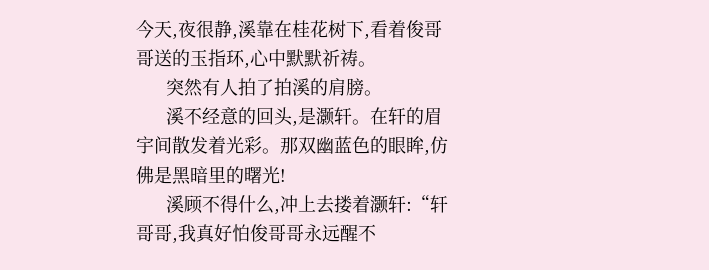今天,夜很静,溪靠在桂花树下,看着俊哥哥送的玉指环,心中默默祈祷。
      突然有人拍了拍溪的肩膀。
      溪不经意的回头,是灏轩。在轩的眉宇间散发着光彩。那双幽蓝色的眼眸,仿佛是黑暗里的曙光!
      溪顾不得什么,冲上去搂着灏轩:“轩哥哥,我真好怕俊哥哥永远醒不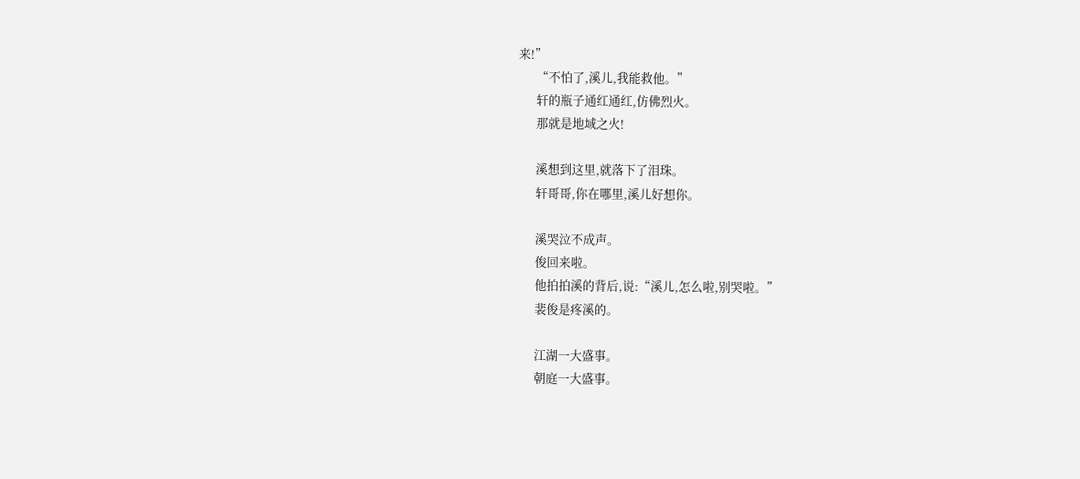来!”
      “不怕了,溪儿,我能救他。”
      轩的瓶子通红通红,仿佛烈火。
      那就是地域之火!

      溪想到这里,就落下了泪珠。
      轩哥哥,你在哪里,溪儿好想你。

      溪哭泣不成声。
      俊回来啦。
      他拍拍溪的背后,说:“溪儿,怎么啦,别哭啦。”
      裴俊是疼溪的。

      江湖一大盛事。
      朝庭一大盛事。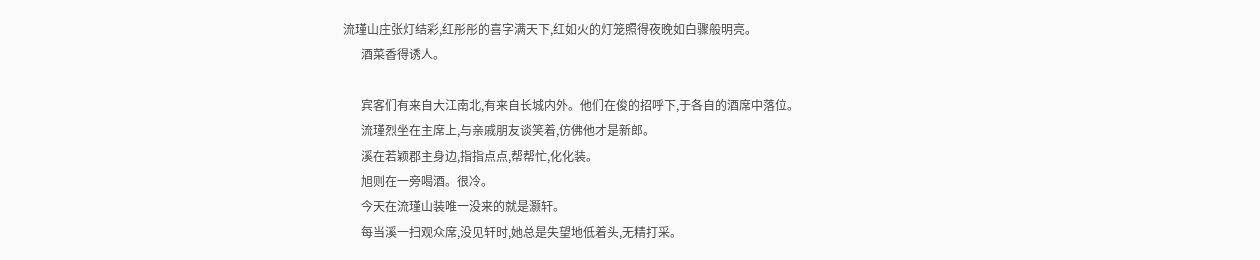流瑾山庄张灯结彩,红彤彤的喜字满天下,红如火的灯笼照得夜晚如白骤般明亮。
      酒菜香得诱人。

      宾客们有来自大江南北,有来自长城内外。他们在俊的招呼下,于各自的酒席中落位。
      流瑾烈坐在主席上,与亲戚朋友谈笑着,仿佛他才是新郎。
      溪在若颖郡主身边,指指点点,帮帮忙,化化装。
      旭则在一旁喝酒。很冷。
      今天在流瑾山装唯一没来的就是灏轩。
      每当溪一扫观众席,没见轩时,她总是失望地低着头,无精打采。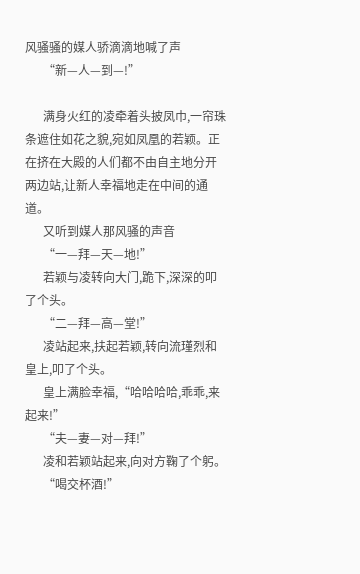风骚骚的媒人骄滴滴地喊了声
      “新—人—到—!”

      满身火红的凌牵着头披凤巾,一帘珠条遮住如花之貌,宛如凤凰的若颖。正在挤在大殿的人们都不由自主地分开两边站,让新人幸福地走在中间的通道。
      又听到媒人那风骚的声音
      “一—拜—天—地!”
      若颖与凌转向大门,跪下,深深的叩了个头。
      “二—拜—高—堂!”
      凌站起来,扶起若颖,转向流瑾烈和皇上,叩了个头。
      皇上满脸幸福,“哈哈哈哈,乖乖,来起来!”
      “夫—妻—对—拜!”
      凌和若颖站起来,向对方鞠了个躬。
      “喝交杯酒!”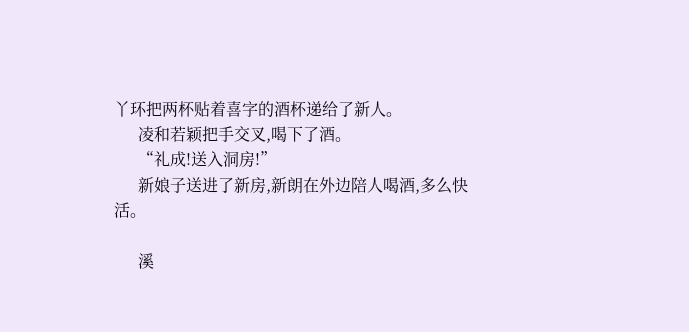丫环把两杯贴着喜字的酒杯递给了新人。
      凌和若颖把手交叉,喝下了酒。
      “礼成!送入洞房!”
      新娘子送进了新房,新朗在外边陪人喝酒,多么快活。

      溪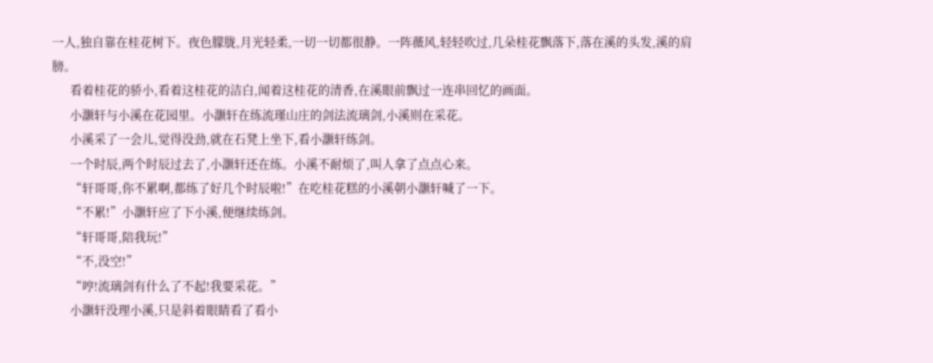一人,独自靠在桂花树下。夜色朦胧,月光轻柔,一切一切都很静。一阵薇风,轻轻吹过,几朵桂花飘落下,落在溪的头发,溪的肩膀。
      看着桂花的骄小,看着这桂花的洁白,闻着这桂花的清香,在溪眼前飘过一连串回忆的画面。
      小灏轩与小溪在花园里。小灏轩在练流瑾山庄的剑法流璃剑,小溪则在采花。
      小溪采了一会儿,觉得没劲,就在石凳上坐下,看小灏轩练剑。
      一个时辰,两个时辰过去了,小灏轩还在练。小溪不耐烦了,叫人拿了点点心来。
      “轩哥哥,你不累啊,都练了好几个时辰啦!”在吃桂花糕的小溪朝小灏轩喊了一下。
      “不累!”小灏轩应了下小溪,便继续练剑。
      “轩哥哥,陪我玩!”
      “不,没空!”
      “哼!流璃剑有什么了不起!我要采花。”
      小灏轩没理小溪,只是斜着眼睛看了看小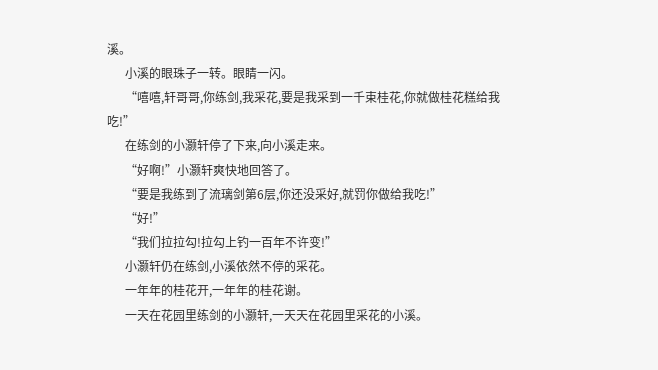溪。
      小溪的眼珠子一转。眼睛一闪。
      “嘻嘻,轩哥哥,你练剑,我采花,要是我采到一千束桂花,你就做桂花糕给我吃!”
      在练剑的小灏轩停了下来,向小溪走来。
      “好啊!”小灏轩爽快地回答了。
      “要是我练到了流璃剑第6层,你还没采好,就罚你做给我吃!”
      “好!”
      “我们拉拉勾!拉勾上钓一百年不许变!”
      小灏轩仍在练剑,小溪依然不停的采花。
      一年年的桂花开,一年年的桂花谢。
      一天在花园里练剑的小灏轩,一天天在花园里采花的小溪。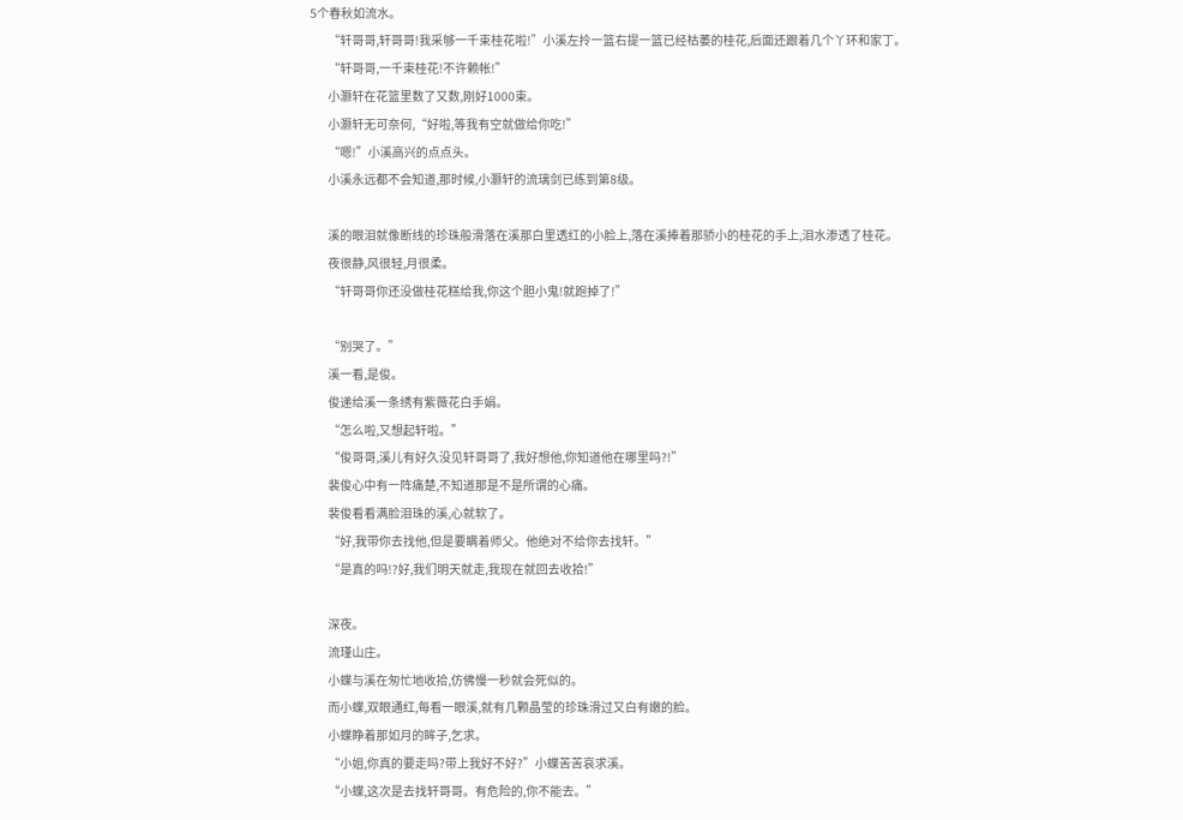5个春秋如流水。
      “轩哥哥,轩哥哥!我采够一千束桂花啦!”小溪左拎一篮右提一篮已经枯萎的桂花,后面还跟着几个丫环和家丁。
      “轩哥哥,一千束桂花!不许赖帐!”
      小灏轩在花篮里数了又数,刚好1000束。
      小灏轩无可奈何,“好啦,等我有空就做给你吃!”
      “嗯!”小溪高兴的点点头。
      小溪永远都不会知道,那时候,小灏轩的流璃剑已练到第8级。

      溪的眼泪就像断线的珍珠般滑落在溪那白里透红的小脸上,落在溪捧着那骄小的桂花的手上,泪水渗透了桂花。
      夜很静,风很轻,月很柔。
      “轩哥哥你还没做桂花糕给我,你这个胆小鬼!就跑掉了!”

      “别哭了。”
      溪一看,是俊。
      俊递给溪一条绣有紫薇花白手娟。
      “怎么啦,又想起轩啦。”
      “俊哥哥,溪儿有好久没见轩哥哥了,我好想他,你知道他在哪里吗?!”
      裴俊心中有一阵痛楚,不知道那是不是所谓的心痛。
      裴俊看看满脸泪珠的溪,心就软了。
      “好,我带你去找他,但是要瞒着师父。他绝对不给你去找轩。”
      “是真的吗!?好,我们明天就走,我现在就回去收拾!”

      深夜。
      流瑾山庄。
      小蝶与溪在匆忙地收拾,仿佛慢一秒就会死似的。
      而小蝶,双眼通红,每看一眼溪,就有几颗晶莹的珍珠滑过又白有嫩的脸。
      小蝶睁着那如月的眸子,乞求。
      “小姐,你真的要走吗?带上我好不好?”小蝶苦苦哀求溪。
      “小蝶,这次是去找轩哥哥。有危险的,你不能去。”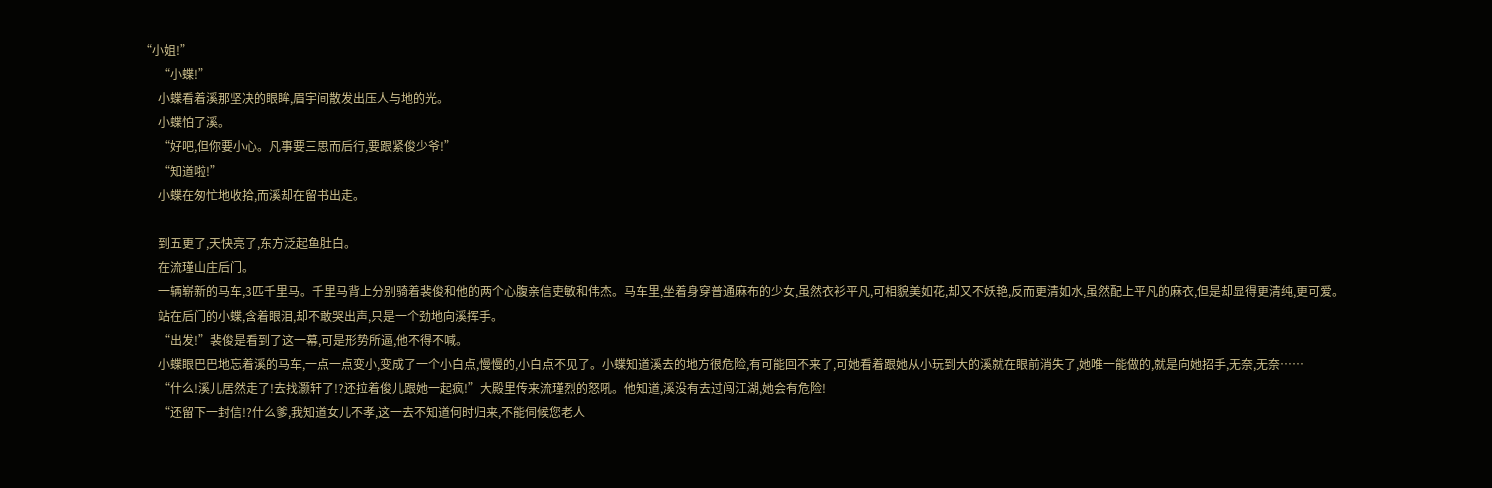“小姐!”
      “小蝶!”
      小蝶看着溪那坚决的眼眸,眉宇间散发出压人与地的光。
      小蝶怕了溪。
      “好吧,但你要小心。凡事要三思而后行,要跟紧俊少爷!”
      “知道啦!”
      小蝶在匆忙地收拾,而溪却在留书出走。

      到五更了,天快亮了,东方泛起鱼肚白。
      在流瑾山庄后门。
      一辆崭新的马车,3匹千里马。千里马背上分别骑着裴俊和他的两个心腹亲信吏敏和伟杰。马车里,坐着身穿普通麻布的少女,虽然衣衫平凡,可相貌美如花,却又不妖艳,反而更清如水,虽然配上平凡的麻衣,但是却显得更清纯,更可爱。
      站在后门的小蝶,含着眼泪,却不敢哭出声,只是一个劲地向溪挥手。
      “出发!”裴俊是看到了这一幕,可是形势所逼,他不得不喊。
      小蝶眼巴巴地忘着溪的马车,一点一点变小,变成了一个小白点,慢慢的,小白点不见了。小蝶知道溪去的地方很危险,有可能回不来了,可她看着跟她从小玩到大的溪就在眼前消失了,她唯一能做的,就是向她招手,无奈,无奈……
      “什么!溪儿居然走了!去找灏轩了!?还拉着俊儿跟她一起疯!”大殿里传来流瑾烈的怒吼。他知道,溪没有去过闯江湖,她会有危险!
      “还留下一封信!?什么爹,我知道女儿不孝,这一去不知道何时归来,不能伺候您老人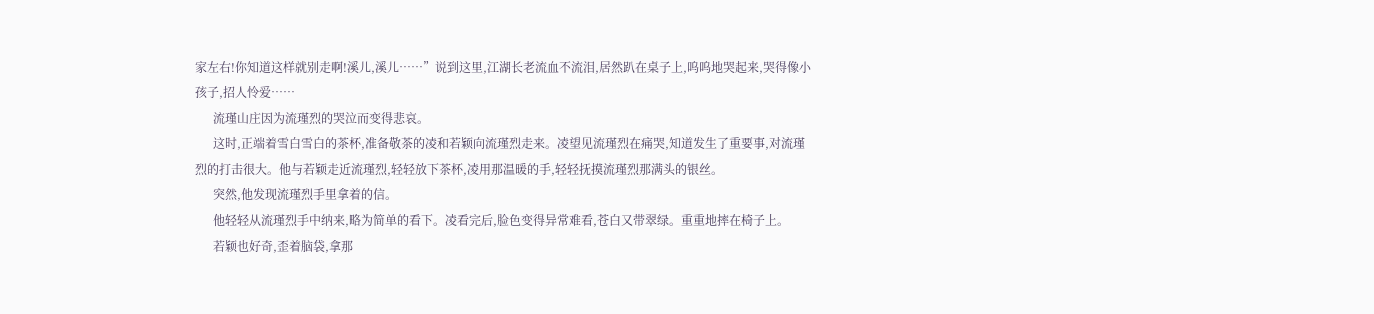家左右!你知道这样就别走啊!溪儿,溪儿……”说到这里,江湖长老流血不流泪,居然趴在桌子上,呜呜地哭起来,哭得像小孩子,招人怜爱……
      流瑾山庄因为流瑾烈的哭泣而变得悲哀。
      这时,正端着雪白雪白的茶杯,准备敬茶的凌和若颖向流瑾烈走来。凌望见流瑾烈在痛哭,知道发生了重要事,对流瑾烈的打击很大。他与若颖走近流瑾烈,轻轻放下茶杯,凌用那温暖的手,轻轻抚摸流瑾烈那满头的银丝。
      突然,他发现流瑾烈手里拿着的信。
      他轻轻从流瑾烈手中纳来,略为简单的看下。凌看完后,脸色变得异常难看,苍白又带翠绿。重重地摔在椅子上。
      若颖也好奇,歪着脑袋,拿那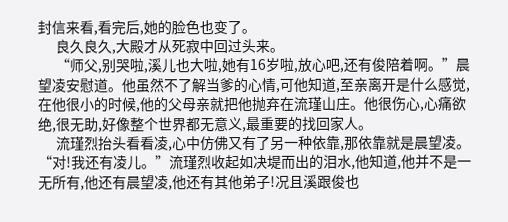封信来看,看完后,她的脸色也变了。
      良久良久,大殿才从死寂中回过头来。
      “师父,别哭啦,溪儿也大啦,她有16岁啦,放心吧,还有俊陪着啊。”晨望凌安慰道。他虽然不了解当爹的心情,可他知道,至亲离开是什么感觉,在他很小的时候,他的父母亲就把他抛弃在流瑾山庄。他很伤心,心痛欲绝,很无助,好像整个世界都无意义,最重要的找回家人。
      流瑾烈抬头看看凌,心中仿佛又有了另一种依靠,那依靠就是晨望凌。“对!我还有凌儿。”流瑾烈收起如决堤而出的泪水,他知道,他并不是一无所有,他还有晨望凌,他还有其他弟子!况且溪跟俊也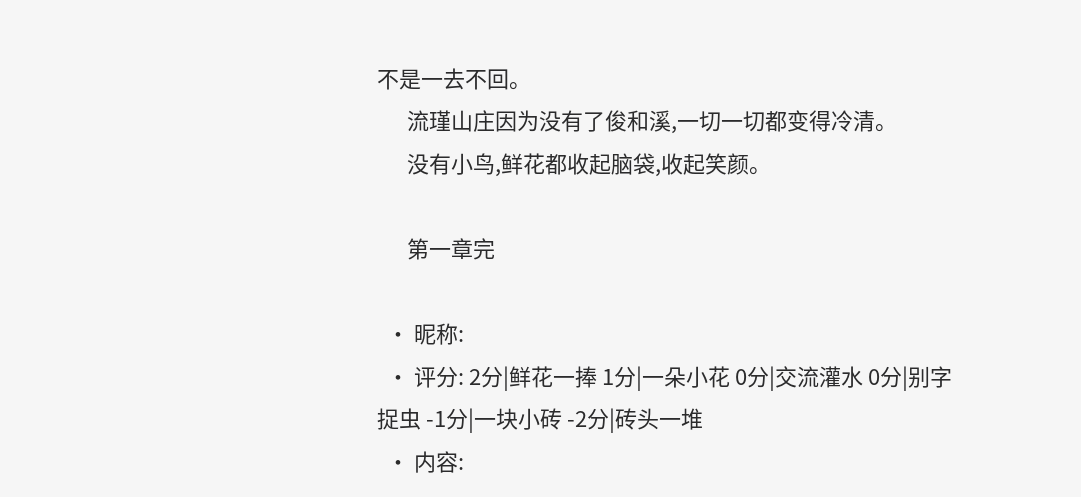不是一去不回。
      流瑾山庄因为没有了俊和溪,一切一切都变得冷清。
      没有小鸟,鲜花都收起脑袋,收起笑颜。

      第一章完

  • 昵称:
  • 评分: 2分|鲜花一捧 1分|一朵小花 0分|交流灌水 0分|别字捉虫 -1分|一块小砖 -2分|砖头一堆
  • 内容: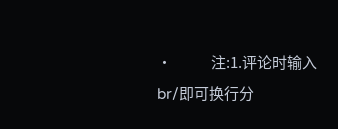•             注:1.评论时输入br/即可换行分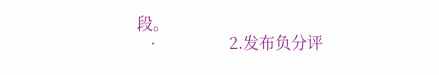段。
  •                 2.发布负分评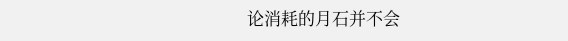论消耗的月石并不会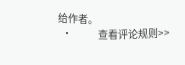给作者。
  •             查看评论规则>>